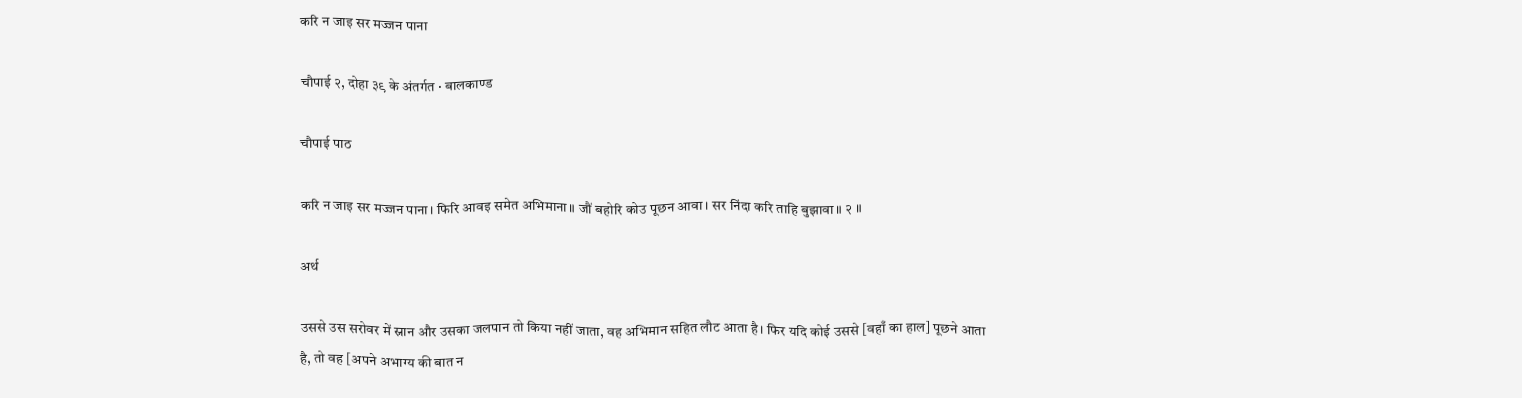करि न जाइ सर मज्जन पाना

चौपाई २, दोहा ३९ के अंतर्गत · बालकाण्ड

चौपाई पाठ

करि न जाइ सर मज्जन पाना। फिरि आवइ समेत अभिमाना॥ जौं बहोरि कोउ पूछन आवा। सर निंदा करि ताहि बुझावा॥ २ ॥

अर्थ

उससे उस सरोवर में स्नान और उसका जलपान तो किया नहीं जाता, वह अभिमान सहित लौट आता है। फिर यदि कोई उससे [वहाँ का हाल] पूछने आता है, तो वह [अपने अभाग्य की बात न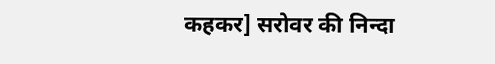कहकर] सरोवर की निन्दा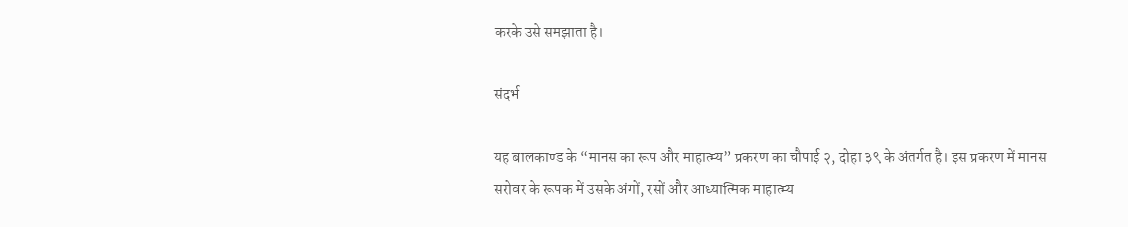करके उसे समझाता है।

संदर्भ

यह बालकाण्ड के “मानस का रूप और माहात्म्य” प्रकरण का चौपाई २, दोहा ३९ के अंतर्गत है। इस प्रकरण में मानस सरोवर के रूपक में उसके अंगों, रसों और आध्यात्मिक माहात्म्य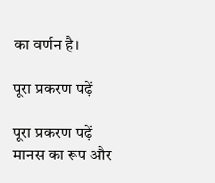का वर्णन है।

पूरा प्रकरण पढ़ें

पूरा प्रकरण पढ़ें
मानस का रूप और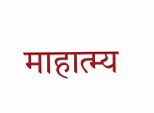माहात्म्य